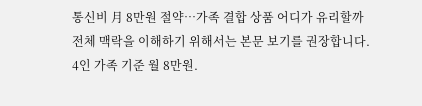통신비 月 8만원 절약…가족 결합 상품 어디가 유리할까
전체 맥락을 이해하기 위해서는 본문 보기를 권장합니다.
4인 가족 기준 월 8만원.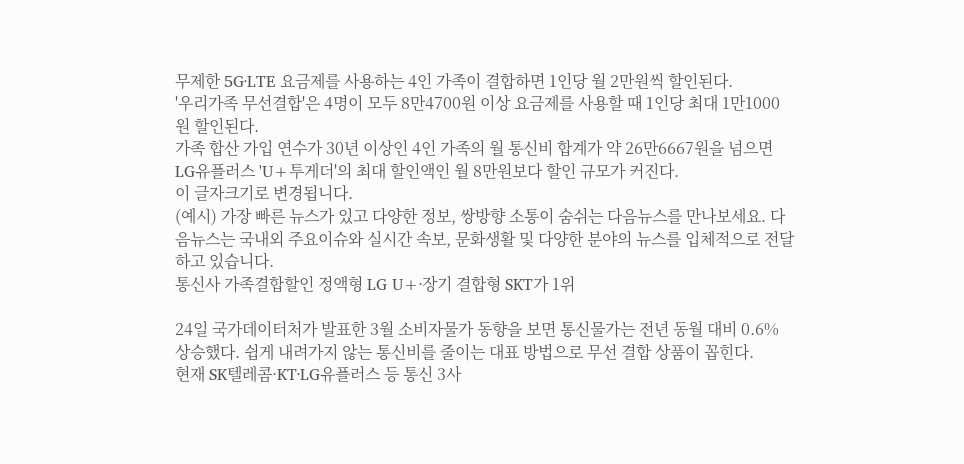무제한 5G·LTE 요금제를 사용하는 4인 가족이 결합하면 1인당 월 2만원씩 할인된다.
'우리가족 무선결합'은 4명이 모두 8만4700원 이상 요금제를 사용할 때 1인당 최대 1만1000원 할인된다.
가족 합산 가입 연수가 30년 이상인 4인 가족의 월 통신비 합계가 약 26만6667원을 넘으면 LG유플러스 'U+투게더'의 최대 할인액인 월 8만원보다 할인 규모가 커진다.
이 글자크기로 변경됩니다.
(예시) 가장 빠른 뉴스가 있고 다양한 정보, 쌍방향 소통이 숨쉬는 다음뉴스를 만나보세요. 다음뉴스는 국내외 주요이슈와 실시간 속보, 문화생활 및 다양한 분야의 뉴스를 입체적으로 전달하고 있습니다.
통신사 가족결합할인 정액형 LG U+·장기 결합형 SKT가 1위

24일 국가데이터처가 발표한 3월 소비자물가 동향을 보면 통신물가는 전년 동월 대비 0.6% 상승했다. 쉽게 내려가지 않는 통신비를 줄이는 대표 방법으로 무선 결합 상품이 꼽힌다.
현재 SK텔레콤·KT·LG유플러스 등 통신 3사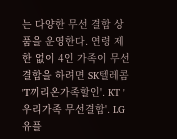는 다양한 무선 결합 상품을 운영한다. 연령 제한 없이 4인 가족이 무선 결합을 하려면 SK텔레콤 'T끼리온가족할인'. KT '우리가족 무선결합'. LG유플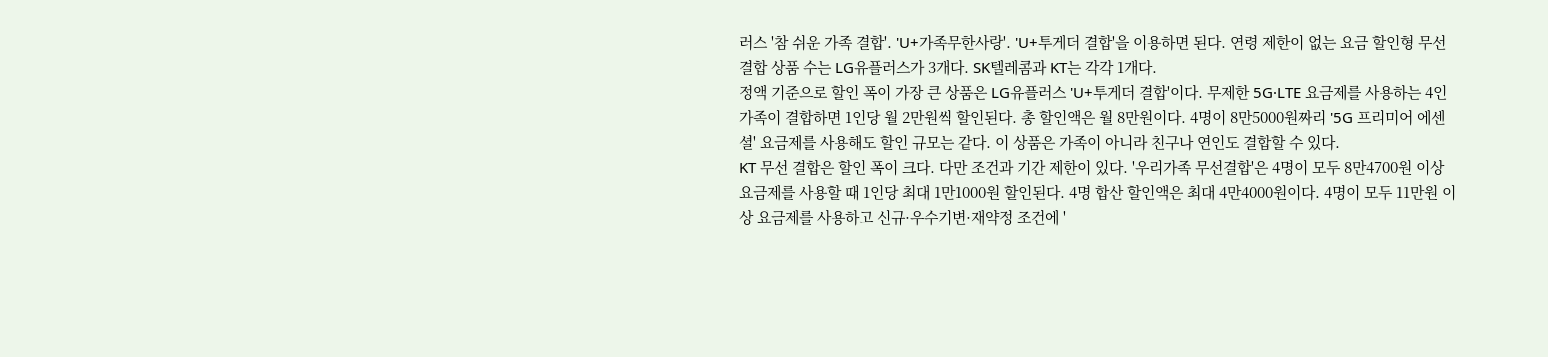러스 '참 쉬운 가족 결합'. 'U+가족무한사랑'. 'U+투게더 결합'을 이용하면 된다. 연령 제한이 없는 요금 할인형 무선 결합 상품 수는 LG유플러스가 3개다. SK텔레콤과 KT는 각각 1개다.
정액 기준으로 할인 폭이 가장 큰 상품은 LG유플러스 'U+투게더 결합'이다. 무제한 5G·LTE 요금제를 사용하는 4인 가족이 결합하면 1인당 월 2만원씩 할인된다. 총 할인액은 월 8만원이다. 4명이 8만5000원짜리 '5G 프리미어 에센셜' 요금제를 사용해도 할인 규모는 같다. 이 상품은 가족이 아니라 친구나 연인도 결합할 수 있다.
KT 무선 결합은 할인 폭이 크다. 다만 조건과 기간 제한이 있다. '우리가족 무선결합'은 4명이 모두 8만4700원 이상 요금제를 사용할 때 1인당 최대 1만1000원 할인된다. 4명 합산 할인액은 최대 4만4000원이다. 4명이 모두 11만원 이상 요금제를 사용하고 신규·우수기변·재약정 조건에 '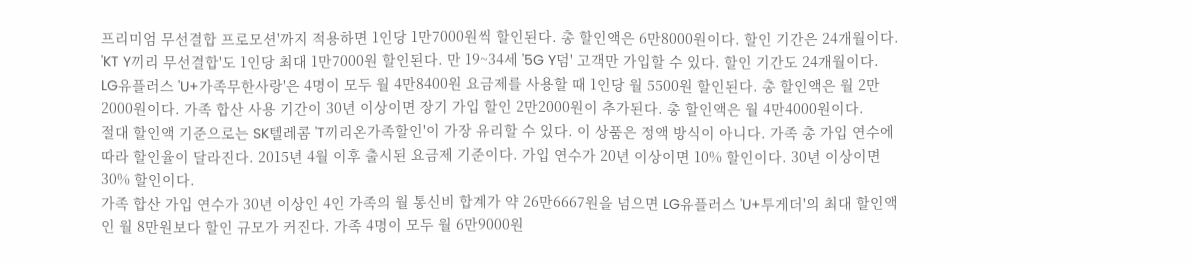프리미엄 무선결합 프로모션'까지 적용하면 1인당 1만7000원씩 할인된다. 총 할인액은 6만8000원이다. 할인 기간은 24개월이다. 'KT Y끼리 무선결합'도 1인당 최대 1만7000원 할인된다. 만 19~34세 '5G Y덤' 고객만 가입할 수 있다. 할인 기간도 24개월이다.
LG유플러스 'U+가족무한사랑'은 4명이 모두 월 4만8400원 요금제를 사용할 때 1인당 월 5500원 할인된다. 총 할인액은 월 2만2000원이다. 가족 합산 사용 기간이 30년 이상이면 장기 가입 할인 2만2000원이 추가된다. 총 할인액은 월 4만4000원이다.
절대 할인액 기준으로는 SK텔레콤 'T끼리온가족할인'이 가장 유리할 수 있다. 이 상품은 정액 방식이 아니다. 가족 총 가입 연수에 따라 할인율이 달라진다. 2015년 4월 이후 출시된 요금제 기준이다. 가입 연수가 20년 이상이면 10% 할인이다. 30년 이상이면 30% 할인이다.
가족 합산 가입 연수가 30년 이상인 4인 가족의 월 통신비 합계가 약 26만6667원을 넘으면 LG유플러스 'U+투게더'의 최대 할인액인 월 8만원보다 할인 규모가 커진다. 가족 4명이 모두 월 6만9000원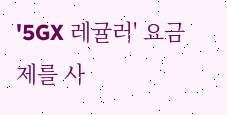'5GX 레귤러' 요금제를 사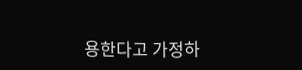용한다고 가정하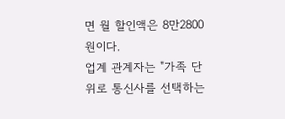면 월 할인액은 8만2800원이다.
업계 관계자는 "가족 단위로 통신사를 선택하는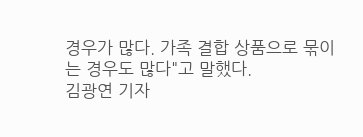경우가 많다. 가족 결합 상품으로 묶이는 경우도 많다"고 말했다.
김광연 기자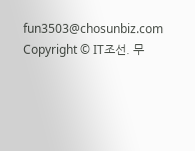fun3503@chosunbiz.com
Copyright © IT조선. 무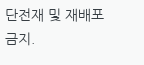단전재 및 재배포 금지.